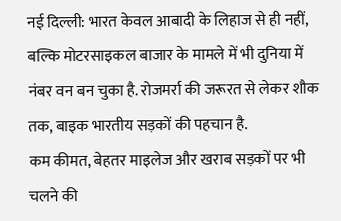नई दिल्ली: भारत केवल आबादी के लिहाज से ही नहीं, बल्कि मोटरसाइकल बाजार के मामले में भी दुनिया में नंबर वन बन चुका है. रोजमर्रा की जरूरत से लेकर शौक तक, बाइक भारतीय सड़कों की पहचान है.
कम कीमत, बेहतर माइलेज और खराब सड़कों पर भी चलने की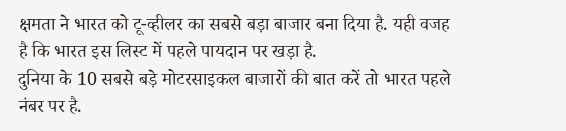क्षमता ने भारत को टू-व्हीलर का सबसे बड़ा बाजार बना दिया है. यही वजह है कि भारत इस लिस्ट में पहले पायदान पर खड़ा है.
दुनिया के 10 सबसे बड़े मोटरसाइकल बाजारों की बात करें तो भारत पहले नंबर पर है.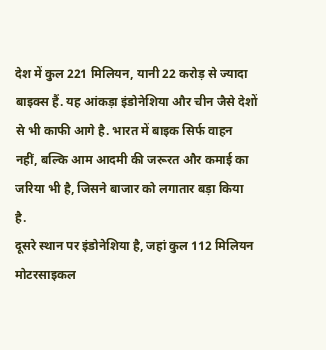देश में कुल 221 मिलियन, यानी 22 करोड़ से ज्यादा बाइक्स हैं. यह आंकड़ा इंडोनेशिया और चीन जैसे देशों से भी काफी आगे है. भारत में बाइक सिर्फ वाहन नहीं, बल्कि आम आदमी की जरूरत और कमाई का जरिया भी है, जिसने बाजार को लगातार बड़ा किया है.
दूसरे स्थान पर इंडोनेशिया है, जहां कुल 112 मिलियन मोटरसाइकल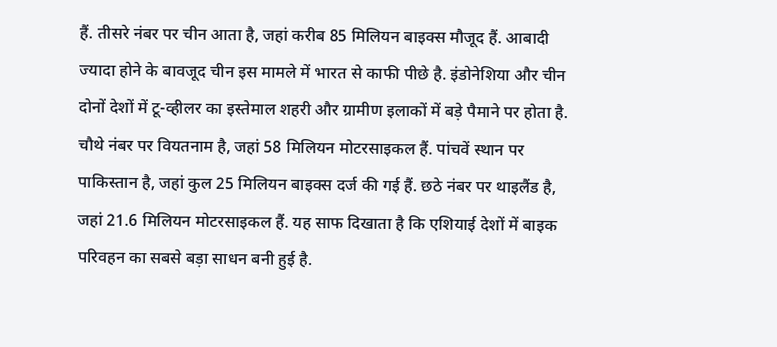हैं. तीसरे नंबर पर चीन आता है, जहां करीब 85 मिलियन बाइक्स मौजूद हैं. आबादी ज्यादा होने के बावजूद चीन इस मामले में भारत से काफी पीछे है. इंडोनेशिया और चीन दोनों देशों में टू-व्हीलर का इस्तेमाल शहरी और ग्रामीण इलाकों में बड़े पैमाने पर होता है.
चौथे नंबर पर वियतनाम है, जहां 58 मिलियन मोटरसाइकल हैं. पांचवें स्थान पर पाकिस्तान है, जहां कुल 25 मिलियन बाइक्स दर्ज की गई हैं. छठे नंबर पर थाइलैंड है, जहां 21.6 मिलियन मोटरसाइकल हैं. यह साफ दिखाता है कि एशियाई देशों में बाइक परिवहन का सबसे बड़ा साधन बनी हुई है.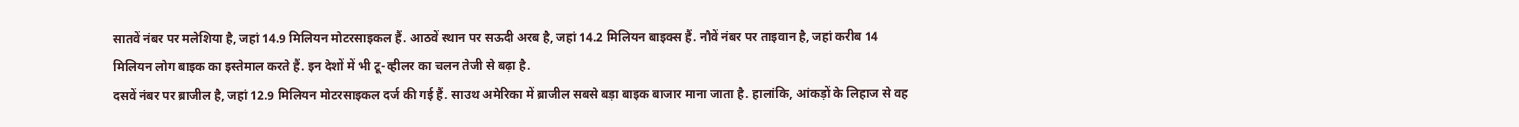सातवें नंबर पर मलेशिया है, जहां 14.9 मिलियन मोटरसाइकल हैं. आठवें स्थान पर सऊदी अरब है, जहां 14.2 मिलियन बाइक्स हैं. नौवें नंबर पर ताइवान है, जहां करीब 14 मिलियन लोग बाइक का इस्तेमाल करते हैं. इन देशों में भी टू-व्हीलर का चलन तेजी से बढ़ा है.
दसवें नंबर पर ब्राजील है, जहां 12.9 मिलियन मोटरसाइकल दर्ज की गई हैं. साउथ अमेरिका में ब्राजील सबसे बड़ा बाइक बाजार माना जाता है. हालांकि, आंकड़ों के लिहाज से वह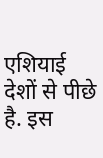एशियाई देशों से पीछे है. इस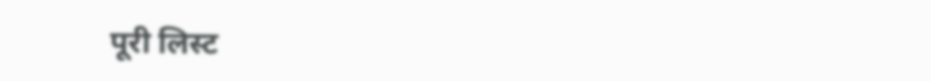पूरी लिस्ट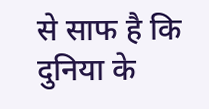से साफ है कि दुनिया के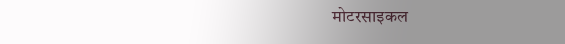मोटरसाइकल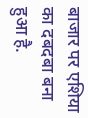बाजार पर एशिया का दबदबा बना हुआ है.